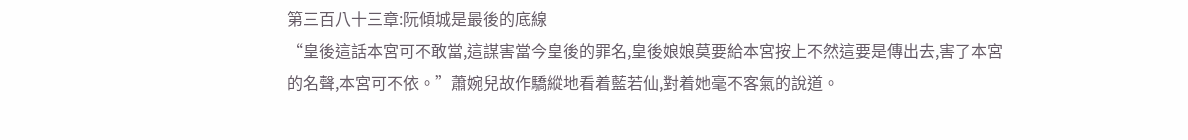第三百八十三章:阮傾城是最後的底線
“皇後這話本宮可不敢當,這謀害當今皇後的罪名,皇後娘娘莫要給本宮按上不然這要是傳出去,害了本宮的名聲,本宮可不依。”蕭婉兒故作驕縱地看着藍若仙,對着她毫不客氣的說道。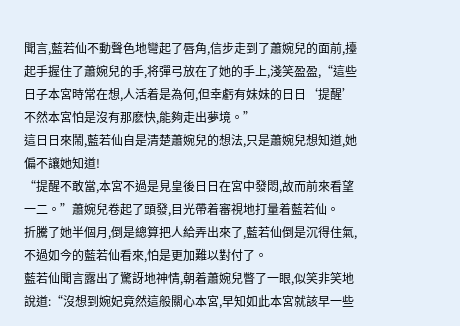聞言,藍若仙不動聲色地彎起了唇角,信步走到了蕭婉兒的面前,擡起手握住了蕭婉兒的手,将彈弓放在了她的手上,淺笑盈盈,“這些日子本宮時常在想,人活着是為何,但幸虧有妹妹的日日‘提醒’不然本宮怕是沒有那麽快,能夠走出夢境。”
這日日來鬧,藍若仙自是清楚蕭婉兒的想法,只是蕭婉兒想知道,她偏不讓她知道!
“提醒不敢當,本宮不過是見皇後日日在宮中發悶,故而前來看望一二。”蕭婉兒卷起了頭發,目光帶着審視地打量着藍若仙。
折騰了她半個月,倒是總算把人給弄出來了,藍若仙倒是沉得住氣,不過如今的藍若仙看來,怕是更加難以對付了。
藍若仙聞言露出了驚訝地神情,朝着蕭婉兒瞥了一眼,似笑非笑地說道:“沒想到婉妃竟然這般關心本宮,早知如此本宮就該早一些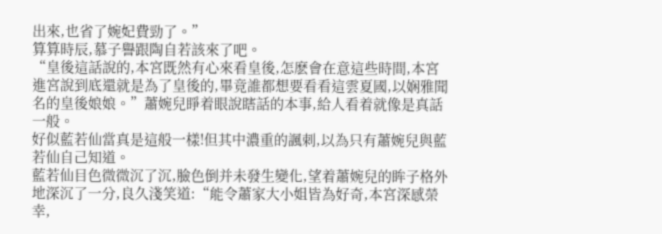出來,也省了婉妃費勁了。”
算算時辰,慕子譽跟陶自若該來了吧。
“皇後這話說的,本宮既然有心來看皇後,怎麽會在意這些時間,本宮進宮說到底還就是為了皇後的,畢竟誰都想要看看這雲夏國,以娴雅聞名的皇後娘娘。”蕭婉兒睜着眼說瞎話的本事,給人看着就像是真話一般。
好似藍若仙當真是這般一樣!但其中濃重的諷刺,以為只有蕭婉兒與藍若仙自己知道。
藍若仙目色微微沉了沉,臉色倒并未發生變化,望着蕭婉兒的眸子格外地深沉了一分,良久淺笑道:“能令蕭家大小姐皆為好奇,本宮深感榮幸,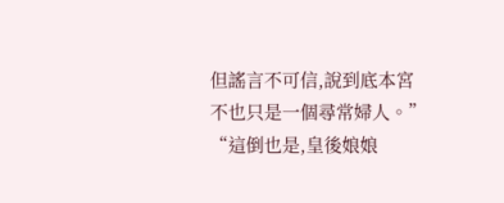但謠言不可信,說到底本宮不也只是一個尋常婦人。”
“這倒也是,皇後娘娘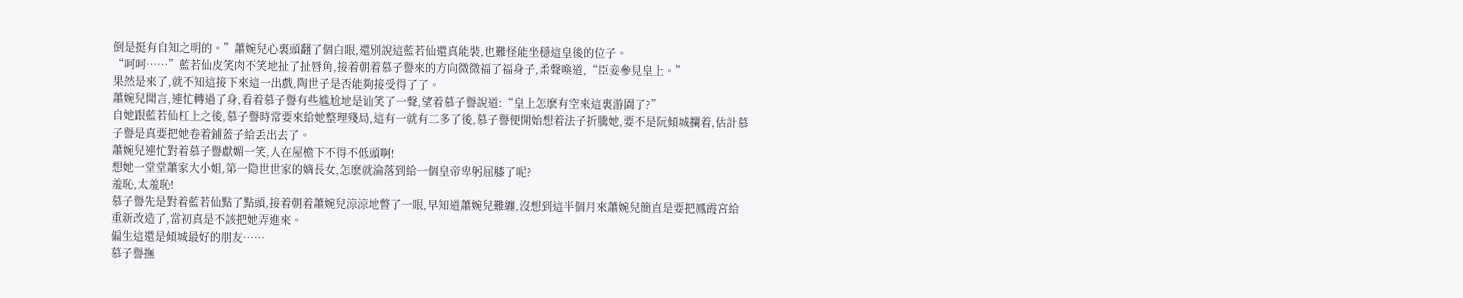倒是挺有自知之明的。”蕭婉兒心裏頭翻了個白眼,還別說這藍若仙還真能裝,也難怪能坐穩這皇後的位子。
“呵呵……”藍若仙皮笑肉不笑地扯了扯唇角,接着朝着慕子譽來的方向微微福了福身子,柔聲喚道,“臣妾參見皇上。”
果然是來了,就不知這接下來這一出戲,陶世子是否能夠接受得了了。
蕭婉兒聞言,連忙轉過了身,看着慕子譽有些尴尬地是讪笑了一聲,望着慕子譽說道:“皇上怎麽有空來這裏游園了?”
自她跟藍若仙杠上之後,慕子譽時常要來給她整理殘局,這有一就有二多了後,慕子譽便開始想着法子折騰她,要不是阮傾城攔着,估計慕子譽是真要把她卷着鋪蓋子給丢出去了。
蕭婉兒連忙對着慕子譽獻媚一笑,人在屋檐下不得不低頭啊!
想她一堂堂蕭家大小姐,第一隐世世家的嫡長女,怎麽就淪落到給一個皇帝卑躬屈膝了呢?
羞恥,太羞恥!
慕子譽先是對着藍若仙點了點頭,接着朝着蕭婉兒涼涼地瞥了一眼,早知道蕭婉兒難纏,沒想到這半個月來蕭婉兒簡直是要把鳳霞宮給重新改造了,當初真是不該把她弄進來。
偏生這還是傾城最好的朋友……
慕子譽撫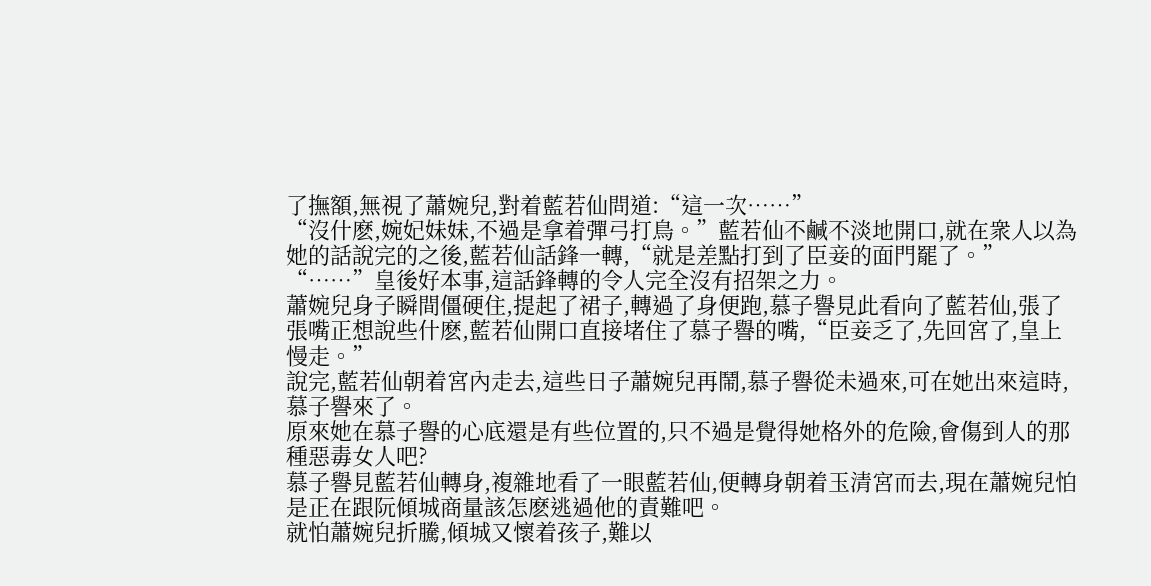了撫額,無視了蕭婉兒,對着藍若仙問道:“這一次……”
“沒什麽,婉妃妹妹,不過是拿着彈弓打鳥。”藍若仙不鹹不淡地開口,就在衆人以為她的話說完的之後,藍若仙話鋒一轉,“就是差點打到了臣妾的面門罷了。”
“……”皇後好本事,這話鋒轉的令人完全沒有招架之力。
蕭婉兒身子瞬間僵硬住,提起了裙子,轉過了身便跑,慕子譽見此看向了藍若仙,張了張嘴正想說些什麽,藍若仙開口直接堵住了慕子譽的嘴,“臣妾乏了,先回宮了,皇上慢走。”
說完,藍若仙朝着宮內走去,這些日子蕭婉兒再鬧,慕子譽從未過來,可在她出來這時,慕子譽來了。
原來她在慕子譽的心底還是有些位置的,只不過是覺得她格外的危險,會傷到人的那種惡毒女人吧?
慕子譽見藍若仙轉身,複雜地看了一眼藍若仙,便轉身朝着玉清宮而去,現在蕭婉兒怕是正在跟阮傾城商量該怎麽逃過他的責難吧。
就怕蕭婉兒折騰,傾城又懷着孩子,難以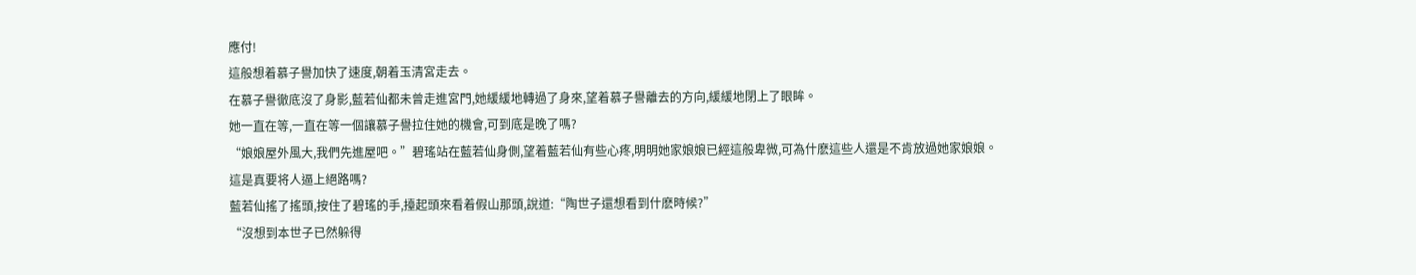應付!
這般想着慕子譽加快了速度,朝着玉清宮走去。
在慕子譽徹底沒了身影,藍若仙都未曾走進宮門,她緩緩地轉過了身來,望着慕子譽離去的方向,緩緩地閉上了眼眸。
她一直在等,一直在等一個讓慕子譽拉住她的機會,可到底是晚了嗎?
“娘娘屋外風大,我們先進屋吧。”碧瑤站在藍若仙身側,望着藍若仙有些心疼,明明她家娘娘已經這般卑微,可為什麽這些人還是不肯放過她家娘娘。
這是真要将人逼上絕路嗎?
藍若仙搖了搖頭,按住了碧瑤的手,擡起頭來看着假山那頭,說道:“陶世子還想看到什麽時候?”
“沒想到本世子已然躲得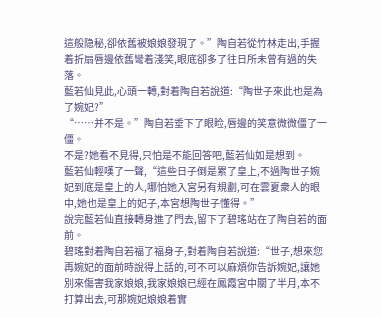這般隐秘,卻依舊被娘娘發現了。”陶自若從竹林走出,手握着折扇唇邊依舊彎着淺笑,眼底卻多了往日所未曾有過的失落。
藍若仙見此,心頭一轉,對着陶自若說道:“陶世子來此也是為了婉妃?”
“……并不是。”陶自若垂下了眼睑,唇邊的笑意微微僵了一僵。
不是?她看不見得,只怕是不能回答吧,藍若仙如是想到。
藍若仙輕嘆了一聲,“這些日子倒是累了皇上,不過陶世子婉妃到底是皇上的人,哪怕她入宮另有規劃,可在雲夏衆人的眼中,她也是皇上的妃子,本宮想陶世子懂得。”
說完藍若仙直接轉身進了門去,留下了碧瑤站在了陶自若的面前。
碧瑤對着陶自若福了福身子,對着陶自若說道:“世子,想來您再婉妃的面前時說得上話的,可不可以麻煩你告訴婉妃,讓她別來傷害我家娘娘,我家娘娘已經在鳳霞宮中關了半月,本不打算出去,可那婉妃娘娘着實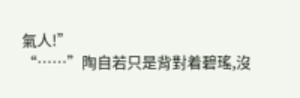氣人!”
“……”陶自若只是背對着碧瑤,沒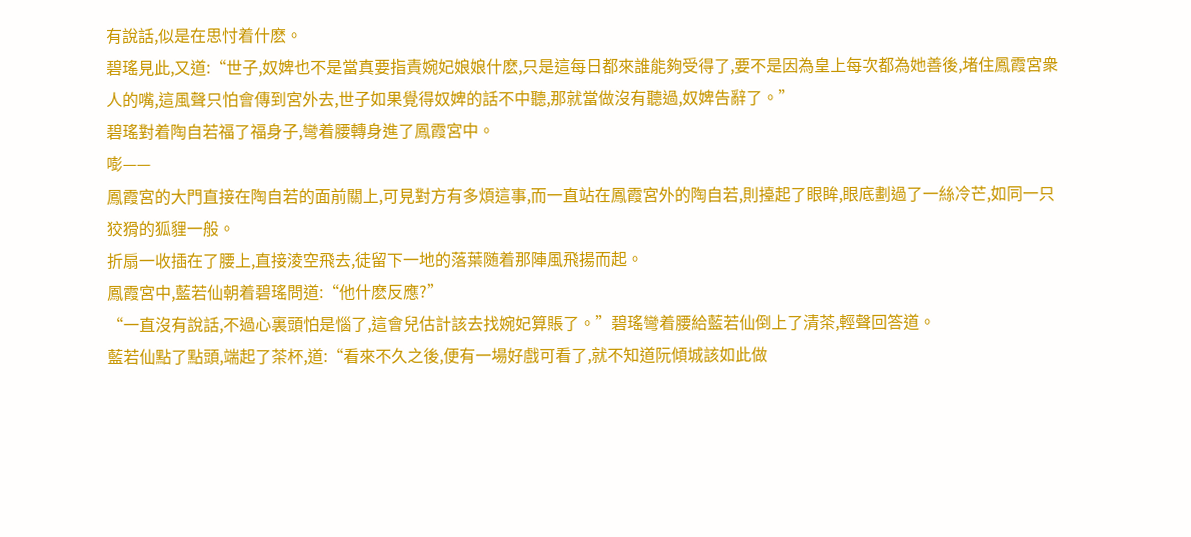有說話,似是在思忖着什麽。
碧瑤見此,又道:“世子,奴婢也不是當真要指責婉妃娘娘什麽,只是這每日都來誰能夠受得了,要不是因為皇上每次都為她善後,堵住鳳霞宮衆人的嘴,這風聲只怕會傳到宮外去,世子如果覺得奴婢的話不中聽,那就當做沒有聽過,奴婢告辭了。”
碧瑤對着陶自若福了福身子,彎着腰轉身進了鳳霞宮中。
嘭——
鳳霞宮的大門直接在陶自若的面前關上,可見對方有多煩這事,而一直站在鳳霞宮外的陶自若,則擡起了眼眸,眼底劃過了一絲冷芒,如同一只狡猾的狐貍一般。
折扇一收插在了腰上,直接淩空飛去,徒留下一地的落葉随着那陣風飛揚而起。
鳳霞宮中,藍若仙朝着碧瑤問道:“他什麽反應?”
“一直沒有說話,不過心裏頭怕是惱了,這會兒估計該去找婉妃算賬了。”碧瑤彎着腰給藍若仙倒上了清茶,輕聲回答道。
藍若仙點了點頭,端起了茶杯,道:“看來不久之後,便有一場好戲可看了,就不知道阮傾城該如此做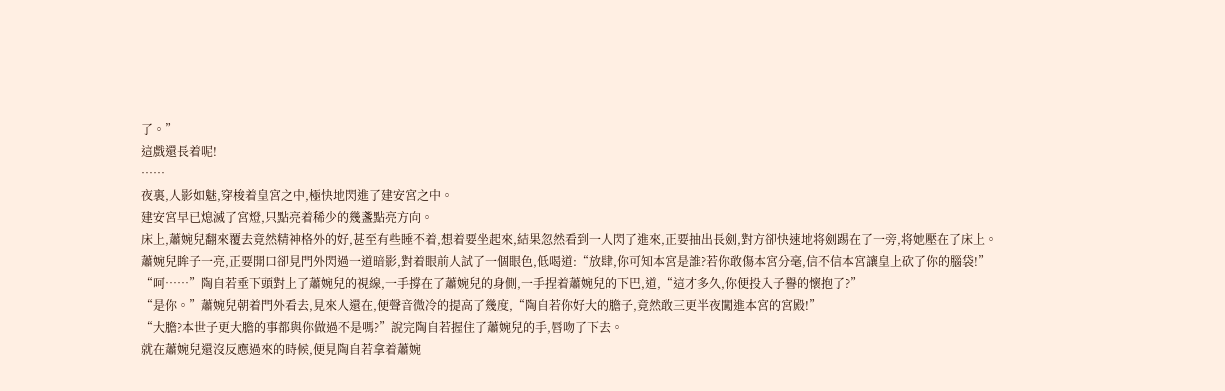了。”
這戲還長着呢!
……
夜裏,人影如魅,穿梭着皇宮之中,極快地閃進了建安宮之中。
建安宮早已熄滅了宮燈,只點亮着稀少的幾盞點亮方向。
床上,蕭婉兒翻來覆去竟然精神格外的好,甚至有些睡不着,想着要坐起來,結果忽然看到一人閃了進來,正要抽出長劍,對方卻快速地将劍踢在了一旁,将她壓在了床上。
蕭婉兒眸子一亮,正要開口卻見門外閃過一道暗影,對着眼前人試了一個眼色,低喝道:“放肆,你可知本宮是誰?若你敢傷本宮分毫,信不信本宮讓皇上砍了你的腦袋!”
“呵……”陶自若垂下頭對上了蕭婉兒的視線,一手撐在了蕭婉兒的身側,一手捏着蕭婉兒的下巴,道,“這才多久,你便投入子譽的懷抱了?”
“是你。”蕭婉兒朝着門外看去,見來人還在,便聲音微冷的提高了幾度,“陶自若你好大的膽子,竟然敢三更半夜闖進本宮的宮殿!”
“大膽?本世子更大膽的事都與你做過不是嗎?”說完陶自若握住了蕭婉兒的手,唇吻了下去。
就在蕭婉兒還沒反應過來的時候,便見陶自若拿着蕭婉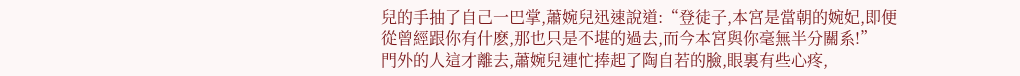兒的手抽了自己一巴掌,蕭婉兒迅速說道:“登徒子,本宮是當朝的婉妃,即便從曾經跟你有什麽,那也只是不堪的過去,而今本宮與你毫無半分關系!”
門外的人這才離去,蕭婉兒連忙捧起了陶自若的臉,眼裏有些心疼,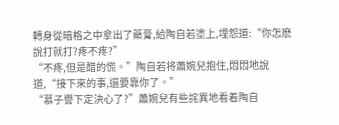轉身從暗格之中拿出了藥膏,給陶自若塗上,埋怨道:“你怎麽說打就打?疼不疼?”
“不疼,但是醋的慌。”陶自若将蕭婉兒抱住,悶悶地說道,“接下來的事,還要靠你了。”
“慕子譽下定決心了?”蕭婉兒有些詫異地看着陶自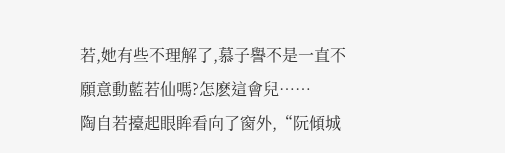若,她有些不理解了,慕子譽不是一直不願意動藍若仙嗎?怎麽這會兒……
陶自若擡起眼眸看向了窗外,“阮傾城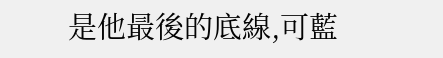是他最後的底線,可藍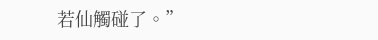若仙觸碰了。”